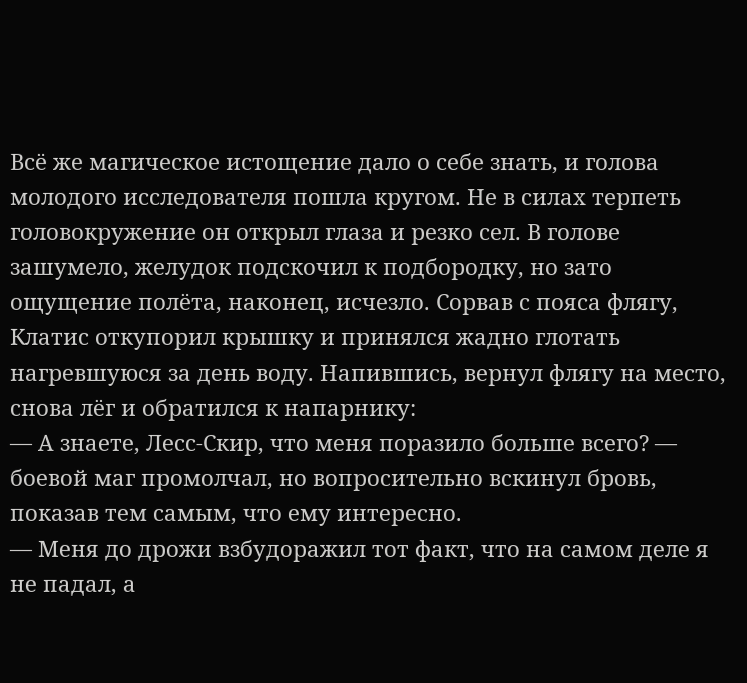Всё же магическое истощение дало о себе знать, и голова молодого исследователя пошла кругом. Не в силах терпеть головокружение он открыл глаза и резко сел. В голове зашумело, желудок подскочил к подбородку, но зато ощущение полёта, наконец, исчезло. Сорвав с пояса флягу, Клатис откупорил крышку и принялся жадно глотать нагревшуюся за день воду. Напившись, вернул флягу на место, снова лёг и обратился к напарнику:
— А знаете, Лесс-Скир, что меня поразило больше всего? — боевой маг промолчал, но вопросительно вскинул бровь, показав тем самым, что ему интересно.
— Меня до дрожи взбудоражил тот факт, что на самом деле я не падал, а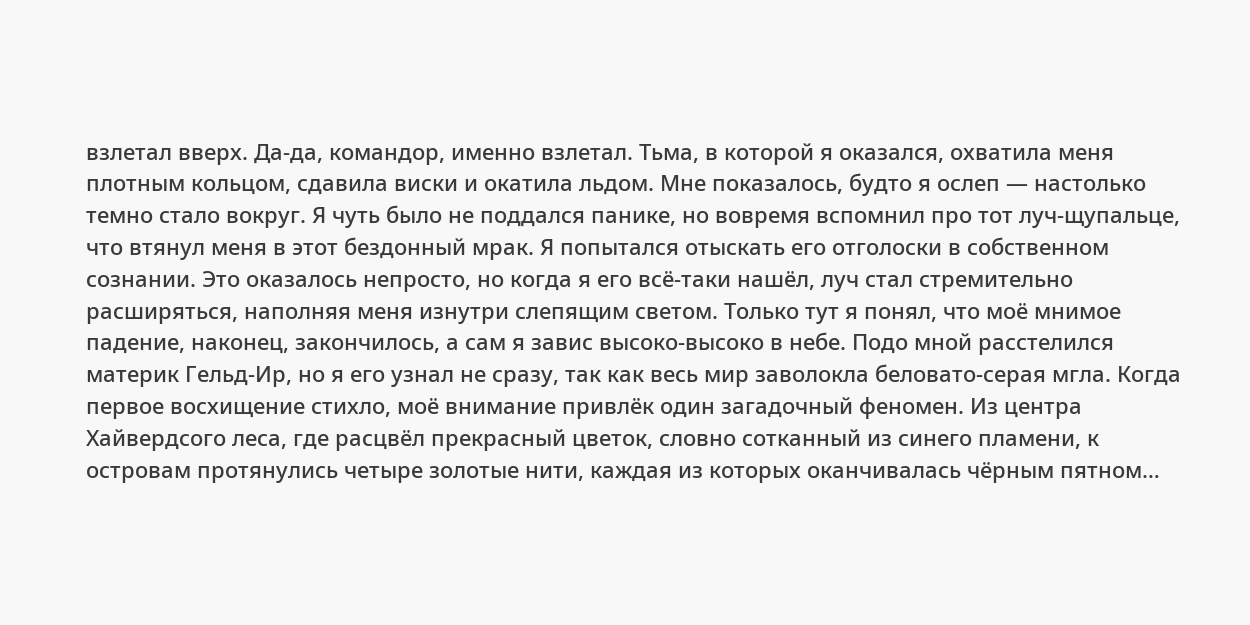взлетал вверх. Да-да, командор, именно взлетал. Тьма, в которой я оказался, охватила меня плотным кольцом, сдавила виски и окатила льдом. Мне показалось, будто я ослеп — настолько темно стало вокруг. Я чуть было не поддался панике, но вовремя вспомнил про тот луч-щупальце, что втянул меня в этот бездонный мрак. Я попытался отыскать его отголоски в собственном сознании. Это оказалось непросто, но когда я его всё-таки нашёл, луч стал стремительно расширяться, наполняя меня изнутри слепящим светом. Только тут я понял, что моё мнимое падение, наконец, закончилось, а сам я завис высоко-высоко в небе. Подо мной расстелился материк Гельд-Ир, но я его узнал не сразу, так как весь мир заволокла беловато-серая мгла. Когда первое восхищение стихло, моё внимание привлёк один загадочный феномен. Из центра Хайвердсого леса, где расцвёл прекрасный цветок, словно сотканный из синего пламени, к островам протянулись четыре золотые нити, каждая из которых оканчивалась чёрным пятном…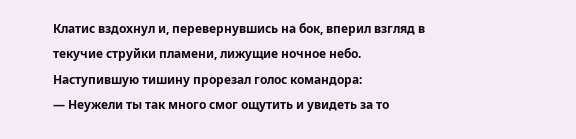Клатис вздохнул и, перевернувшись на бок, вперил взгляд в текучие струйки пламени, лижущие ночное небо. Наступившую тишину прорезал голос командора:
— Неужели ты так много смог ощутить и увидеть за то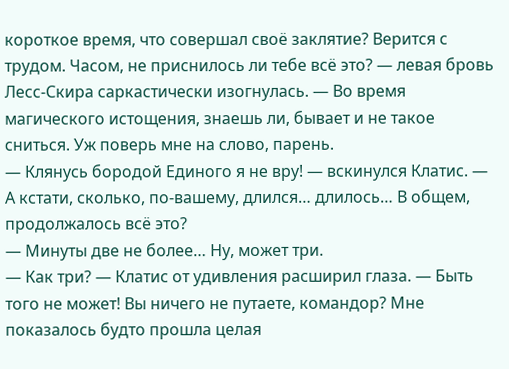короткое время, что совершал своё заклятие? Верится с трудом. Часом, не приснилось ли тебе всё это? — левая бровь Лесс-Скира саркастически изогнулась. — Во время магического истощения, знаешь ли, бывает и не такое сниться. Уж поверь мне на слово, парень.
— Клянусь бородой Единого я не вру! — вскинулся Клатис. — А кстати, сколько, по-вашему, длился… длилось… В общем, продолжалось всё это?
— Минуты две не более… Ну, может три.
— Как три? — Клатис от удивления расширил глаза. — Быть того не может! Вы ничего не путаете, командор? Мне показалось будто прошла целая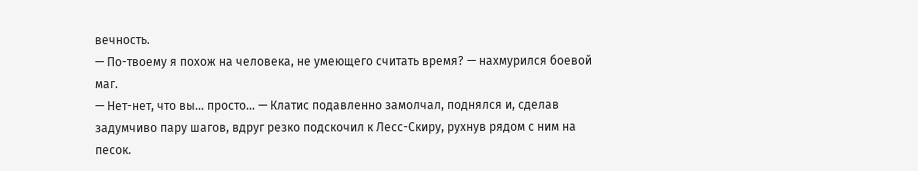вечность.
— По-твоему я похож на человека, не умеющего считать время? — нахмурился боевой маг.
— Нет-нет, что вы… просто… — Клатис подавленно замолчал, поднялся и, сделав задумчиво пару шагов, вдруг резко подскочил к Лесс-Скиру, рухнув рядом с ним на песок.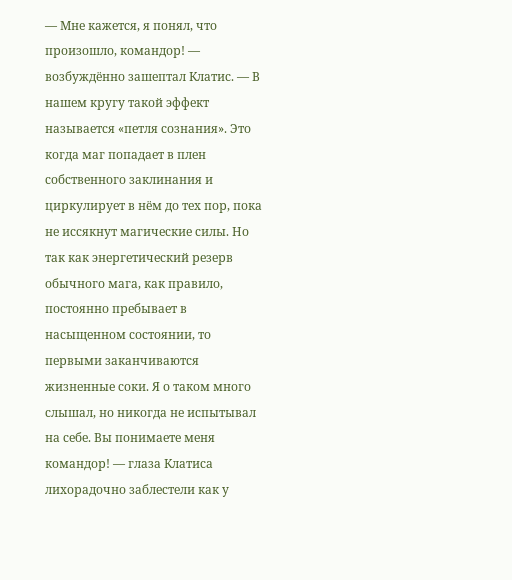— Мне кажется, я понял, что произошло, командор! — возбуждённо зашептал Клатис. — В нашем кругу такой эффект называется «петля сознания». Это когда маг попадает в плен собственного заклинания и циркулирует в нём до тех пор, пока не иссякнут магические силы. Но так как энергетический резерв обычного мага, как правило, постоянно пребывает в насыщенном состоянии, то первыми заканчиваются жизненные соки. Я о таком много слышал, но никогда не испытывал на себе. Вы понимаете меня командор! — глаза Клатиса лихорадочно заблестели как у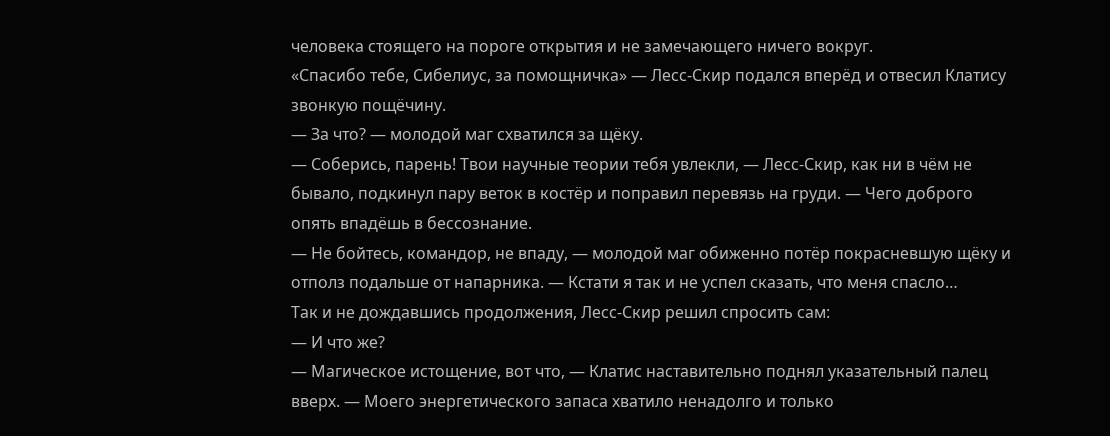человека стоящего на пороге открытия и не замечающего ничего вокруг.
«Спасибо тебе, Сибелиус, за помощничка» — Лесс-Скир подался вперёд и отвесил Клатису звонкую пощёчину.
— За что? — молодой маг схватился за щёку.
— Соберись, парень! Твои научные теории тебя увлекли, — Лесс-Скир, как ни в чём не бывало, подкинул пару веток в костёр и поправил перевязь на груди. — Чего доброго опять впадёшь в бессознание.
— Не бойтесь, командор, не впаду, — молодой маг обиженно потёр покрасневшую щёку и отполз подальше от напарника. — Кстати я так и не успел сказать, что меня спасло…
Так и не дождавшись продолжения, Лесс-Скир решил спросить сам:
— И что же?
— Магическое истощение, вот что, — Клатис наставительно поднял указательный палец вверх. — Моего энергетического запаса хватило ненадолго и только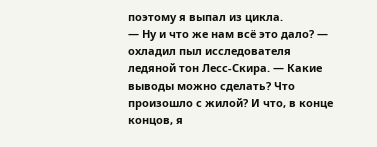поэтому я выпал из цикла.
— Ну и что же нам всё это дало? — охладил пыл исследователя ледяной тон Лесс-Скира. — Какие выводы можно сделать? Что произошло с жилой? И что, в конце концов, я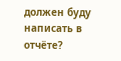должен буду написать в отчёте?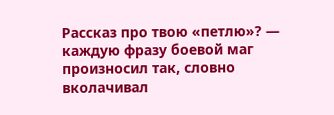Рассказ про твою «петлю»? — каждую фразу боевой маг произносил так, словно вколачивал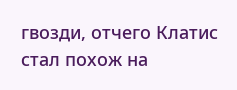гвозди, отчего Клатис стал похож на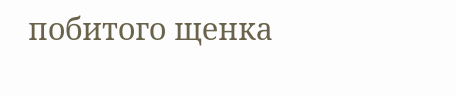побитого щенка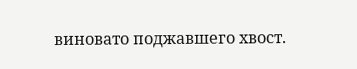виновато поджавшего хвост.